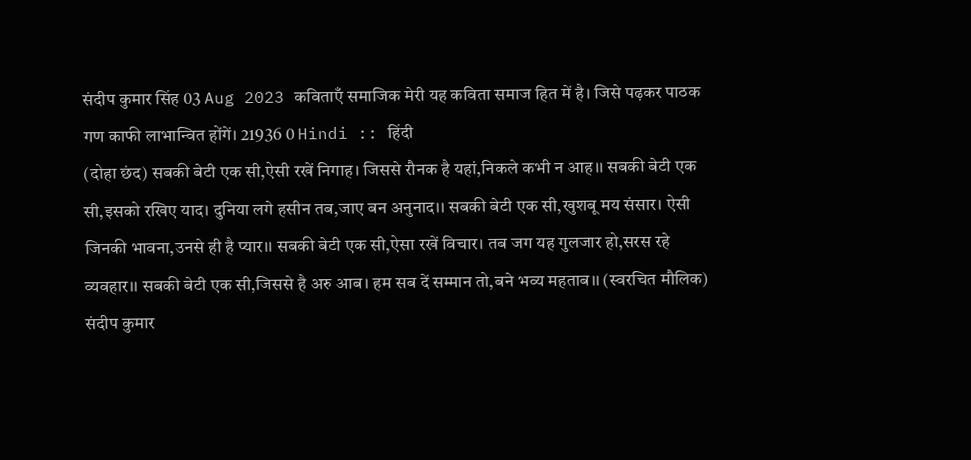संदीप कुमार सिंह 03 Aug 2023 कविताएँ समाजिक मेरी यह कविता समाज हित में है। जिसे पढ़कर पाठक गण काफी लाभान्वित होंगें। 21936 0 Hindi :: हिंदी
(दोहा छंद) सबकी बेटी एक सी,ऐसी रखें निगाह। जिससे रौनक है यहां,निकले कभी न आह।। सबकी बेटी एक सी,इसको रखिए याद। दुनिया लगे हसीन तब,जाए बन अनुनाद।। सबकी बेटी एक सी,खुशबू मय संसार। ऐसी जिनकी भावना,उनसे ही है प्यार।। सबकी बेटी एक सी,ऐसा रखें विचार। तब जग यह गुलजार हो,सरस रहे व्यवहार।। सबकी बेटी एक सी,जिससे है अरु आब। हम सब दें सम्मान तो,बने भव्य महताब।। (स्वरचित मौलिक) संदीप कुमार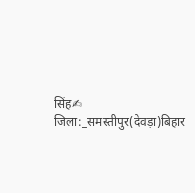सिंह✍ जिला:_समस्तीपुर(देवड़ा)बिहार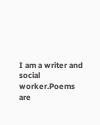I am a writer and social worker.Poems are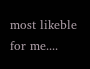most likeble for me....